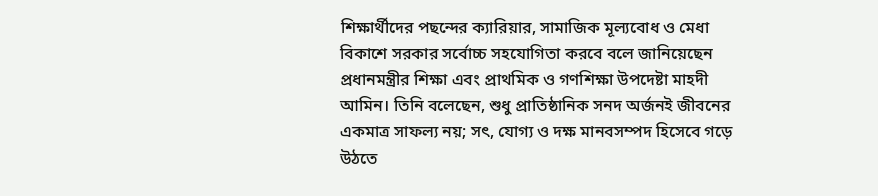শিক্ষার্থীদের পছন্দের ক্যারিয়ার, সামাজিক মূল্যবোধ ও মেধা বিকাশে সরকার সর্বোচ্চ সহযোগিতা করবে বলে জানিয়েছেন প্রধানমন্ত্রীর শিক্ষা এবং প্রাথমিক ও গণশিক্ষা উপদেষ্টা মাহদী আমিন। তিনি বলেছেন, শুধু প্রাতিষ্ঠানিক সনদ অর্জনই জীবনের একমাত্র সাফল্য নয়; সৎ, যোগ্য ও দক্ষ মানবসম্পদ হিসেবে গড়ে উঠতে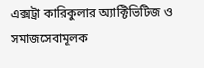এক্সট্রা কারিকুলার অ্যাক্টিভিটিজ ও সমাজসেবামূলক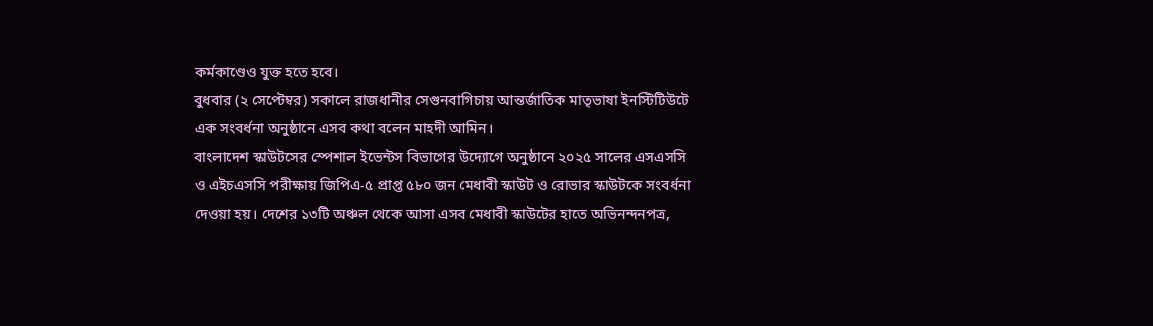কর্মকাণ্ডেও যুক্ত হতে হবে।
বুধবার (২ সেপ্টেম্বর) সকালে রাজধানীর সেগুনবাগিচায় আন্তর্জাতিক মাতৃভাষা ইনস্টিটিউটে এক সংবর্ধনা অনুষ্ঠানে এসব কথা বলেন মাহদী আমিন।
বাংলাদেশ স্কাউটসের স্পেশাল ইভেন্টস বিভাগের উদ্যোগে অনুষ্ঠানে ২০২৫ সালের এসএসসি ও এইচএসসি পরীক্ষায় জিপিএ-৫ প্রাপ্ত ৫৮০ জন মেধাবী স্কাউট ও রোভার স্কাউটকে সংবর্ধনা দেওয়া হয়। দেশের ১৩টি অঞ্চল থেকে আসা এসব মেধাবী স্কাউটের হাতে অভিনন্দনপত্র,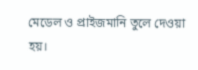মেডেল ও প্রাইজমানি তুলে দেওয়া হয়।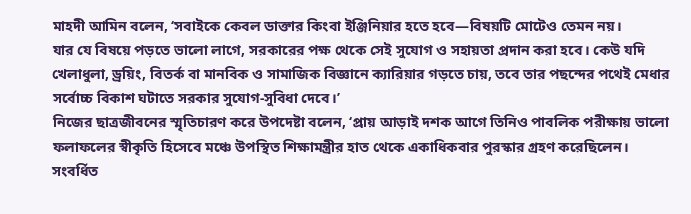মাহদী আমিন বলেন, ‘সবাইকে কেবল ডাক্তার কিংবা ইঞ্জিনিয়ার হতে হবে—বিষয়টি মোটেও তেমন নয়।
যার যে বিষয়ে পড়তে ভালো লাগে, সরকারের পক্ষ থেকে সেই সুযোগ ও সহায়তা প্রদান করা হবে। কেউ যদি খেলাধুলা, ড্রয়িং, বিতর্ক বা মানবিক ও সামাজিক বিজ্ঞানে ক্যারিয়ার গড়তে চায়, তবে তার পছন্দের পথেই মেধার সর্বোচ্চ বিকাশ ঘটাতে সরকার সুযোগ-সুবিধা দেবে।’
নিজের ছাত্রজীবনের স্মৃতিচারণ করে উপদেষ্টা বলেন, ‘প্রায় আড়াই দশক আগে তিনিও পাবলিক পরীক্ষায় ভালো ফলাফলের স্বীকৃতি হিসেবে মঞ্চে উপস্থিত শিক্ষামন্ত্রীর হাত থেকে একাধিকবার পুরস্কার গ্রহণ করেছিলেন। সংবর্ধিত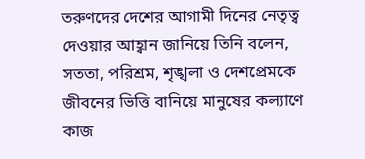তরুণদের দেশের আগামী দিনের নেতৃত্ব দেওয়ার আহ্বান জানিয়ে তিনি বলেন, সততা, পরিশ্রম, শৃঙ্খলা ও দেশপ্রেমকে জীবনের ভিত্তি বানিয়ে মানুষের কল্যাণে কাজ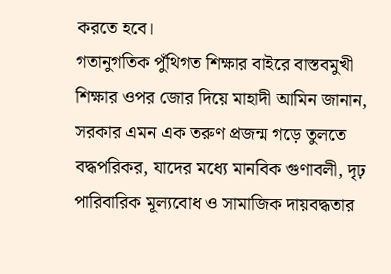করতে হবে।
গতানুগতিক পুঁথিগত শিক্ষার বাইরে বাস্তবমুখী শিক্ষার ওপর জোর দিয়ে মাহাদী আমিন জানান, সরকার এমন এক তরুণ প্রজন্ম গড়ে তুলতে বদ্ধপরিকর, যাদের মধ্যে মানবিক গুণাবলী, দৃঢ় পারিবারিক মূল্যবোধ ও সামাজিক দায়বদ্ধতার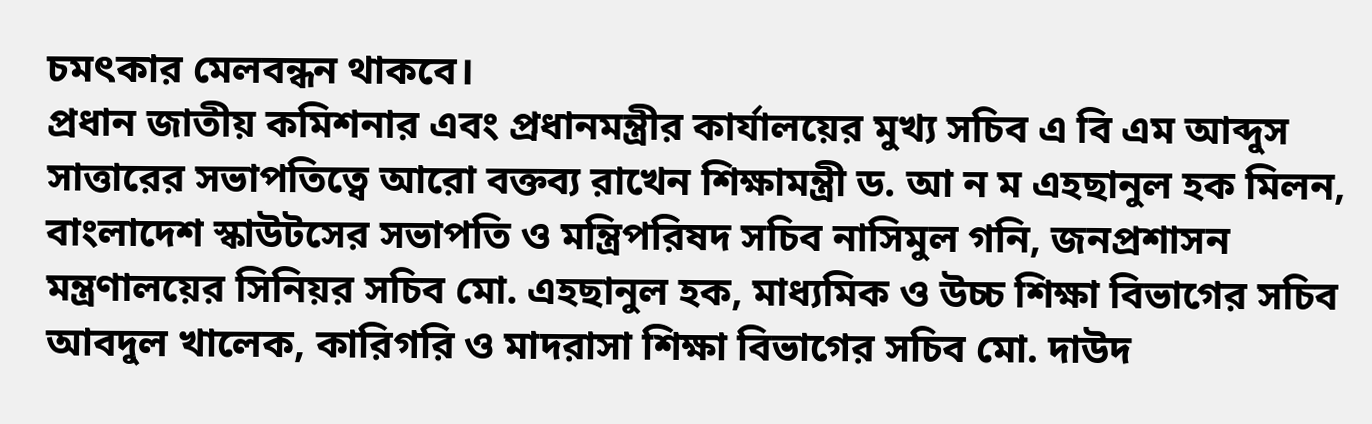চমৎকার মেলবন্ধন থাকবে।
প্রধান জাতীয় কমিশনার এবং প্রধানমন্ত্রীর কার্যালয়ের মুখ্য সচিব এ বি এম আব্দুস সাত্তারের সভাপতিত্বে আরো বক্তব্য রাখেন শিক্ষামন্ত্রী ড. আ ন ম এহছানুল হক মিলন, বাংলাদেশ স্কাউটসের সভাপতি ও মন্ত্রিপরিষদ সচিব নাসিমুল গনি, জনপ্রশাসন মন্ত্রণালয়ের সিনিয়র সচিব মো. এহছানুল হক, মাধ্যমিক ও উচ্চ শিক্ষা বিভাগের সচিব আবদুল খালেক, কারিগরি ও মাদরাসা শিক্ষা বিভাগের সচিব মো. দাউদ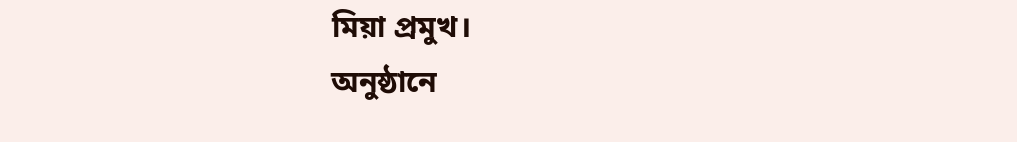মিয়া প্রমুখ।
অনুষ্ঠানে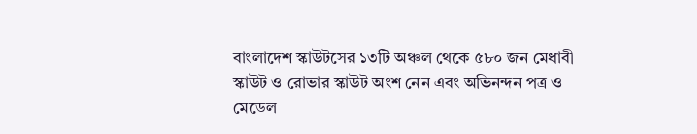বাংলাদেশ স্কাউটসের ১৩টি অঞ্চল থেকে ৫৮০ জন মেধাবী স্কাউট ও রোভার স্কাউট অংশ নেন এবং অভিনন্দন পত্র ও মেডেল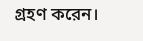গ্রহণ করেন।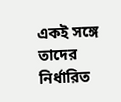একই সঙ্গে তাদের নির্ধারিত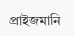প্রাইজমানি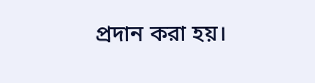প্রদান করা হয়।